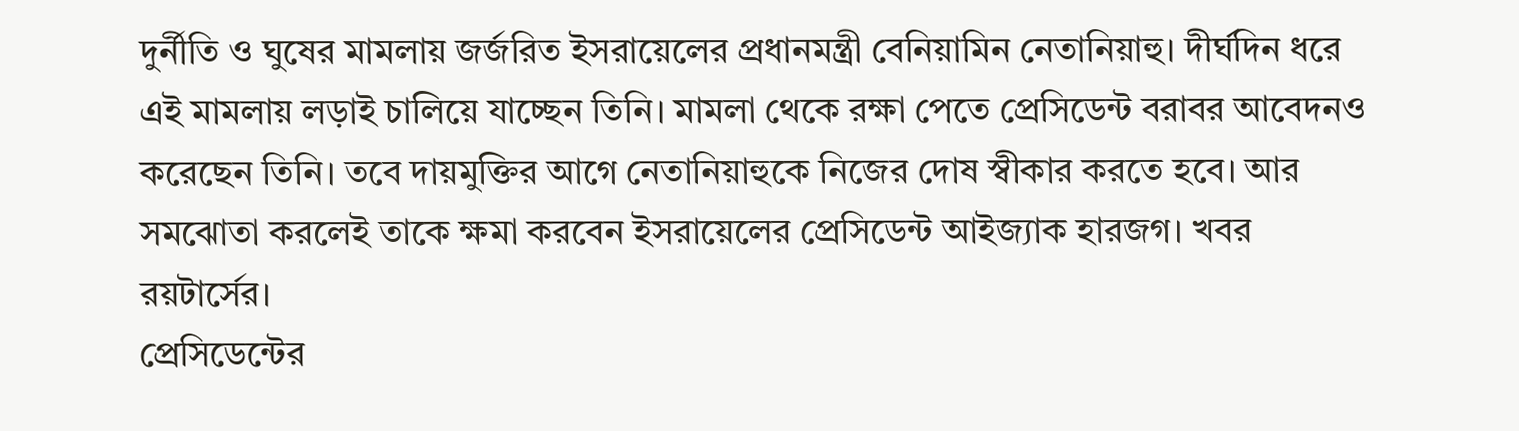দুর্নীতি ও ঘুষের মামলায় জর্জরিত ইসরায়েলের প্রধানমন্ত্রী বেনিয়ামিন নেতানিয়াহু। দীর্ঘদিন ধরে এই মামলায় লড়াই চালিয়ে যাচ্ছেন তিনি। মামলা থেকে রক্ষা পেতে প্রেসিডেন্ট বরাবর আবেদনও করেছেন তিনি। তবে দায়মুক্তির আগে নেতানিয়াহুকে নিজের দোষ স্বীকার করতে হবে। আর সমঝোতা করলেই তাকে ক্ষমা করবেন ইসরায়েলের প্রেসিডেন্ট আইজ্যাক হারজগ। খবর রয়টার্সের।
প্রেসিডেন্টের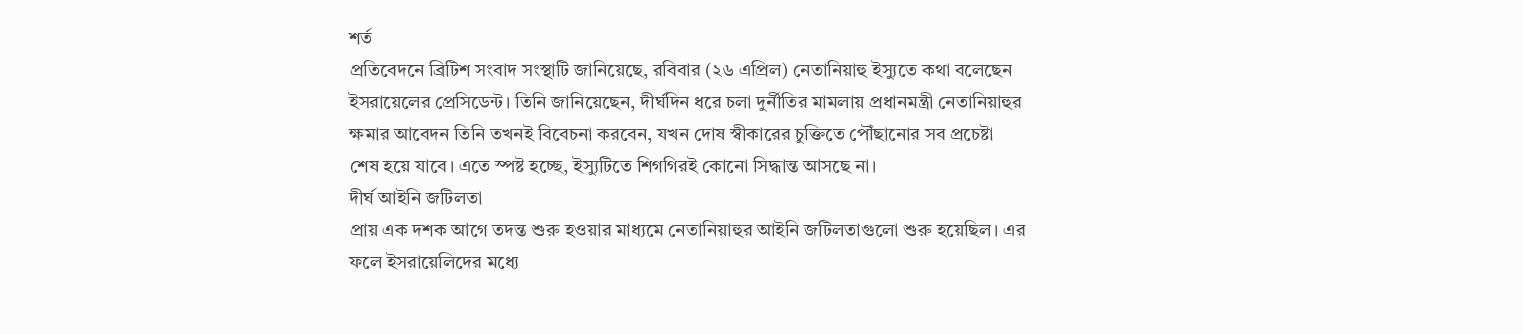শর্ত
প্রতিবেদনে ব্রিটিশ সংবাদ সংস্থাটি জানিয়েছে, রবিবার (২৬ এপ্রিল) নেতানিয়াহু ইস্যুতে কথা বলেছেন ইসরায়েলের প্রেসিডেন্ট। তিনি জানিয়েছেন, দীর্ঘদিন ধরে চলা দুর্নীতির মামলায় প্রধানমন্ত্রী নেতানিয়াহুর ক্ষমার আবেদন তিনি তখনই বিবেচনা করবেন, যখন দোষ স্বীকারের চুক্তিতে পৌঁছানোর সব প্রচেষ্টা শেষ হয়ে যাবে। এতে স্পষ্ট হচ্ছে, ইস্যুটিতে শিগগিরই কোনো সিদ্ধান্ত আসছে না।
দীর্ঘ আইনি জটিলতা
প্রায় এক দশক আগে তদন্ত শুরু হওয়ার মাধ্যমে নেতানিয়াহুর আইনি জটিলতাগুলো শুরু হয়েছিল। এর ফলে ইসরায়েলিদের মধ্যে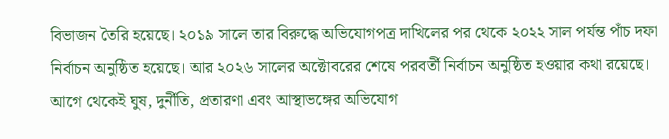বিভাজন তৈরি হয়েছে। ২০১৯ সালে তার বিরুদ্ধে অভিযোগপত্র দাখিলের পর থেকে ২০২২ সাল পর্যন্ত পাঁচ দফা নির্বাচন অনুষ্ঠিত হয়েছে। আর ২০২৬ সালের অক্টোবরের শেষে পরবর্তী নির্বাচন অনুষ্ঠিত হওয়ার কথা রয়েছে। আগে থেকেই ঘুষ, দুর্নীতি, প্রতারণা এবং আস্থাভঙ্গের অভিযোগ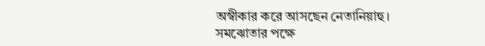অস্বীকার করে আসছেন নেতানিয়াহু।
সমঝোতার পক্ষে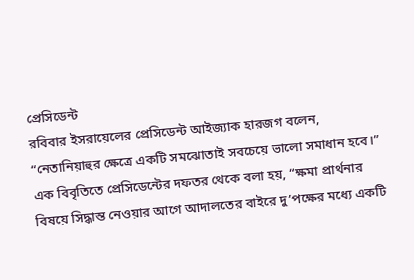প্রেসিডেন্ট
রবিবার ইসরায়েলের প্রেসিডেন্ট আইজ্যাক হারজগ বলেন, “নেতানিয়াহুর ক্ষেত্রে একটি সমঝোতাই সবচেয়ে ভালো সমাধান হবে।” এক বিবৃতিতে প্রেসিডেন্টের দফতর থেকে বলা হয়, “ক্ষমা প্রার্থনার বিষয়ে সিদ্ধান্ত নেওয়ার আগে আদালতের বাইরে দু’পক্ষের মধ্যে একটি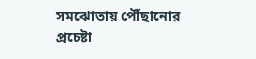সমঝোতায় পৌঁছানোর প্রচেষ্টা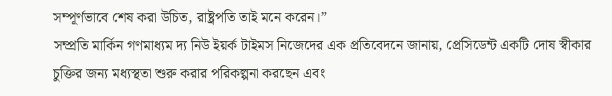সম্পূর্ণভাবে শেষ করা উচিত, রাষ্ট্রপতি তাই মনে করেন।”
সম্প্রতি মার্কিন গণমাধ্যম দ্য নিউ ইয়র্ক টাইমস নিজেদের এক প্রতিবেদনে জানায়, প্রেসিডেন্ট একটি দোষ স্বীকার চুক্তির জন্য মধ্যস্থতা শুরু করার পরিকল্পনা করছেন এবং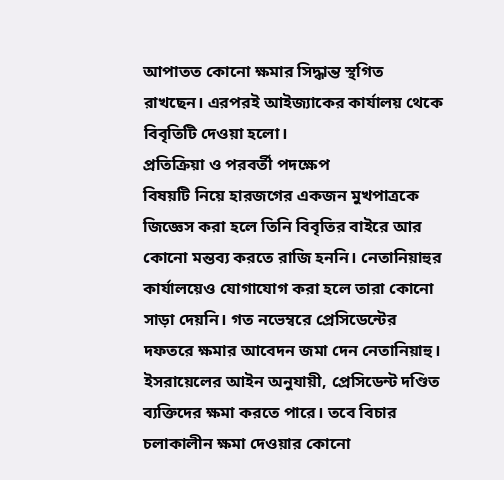আপাতত কোনো ক্ষমার সিদ্ধান্ত স্থগিত রাখছেন। এরপরই আইজ্যাকের কার্যালয় থেকে বিবৃতিটি দেওয়া হলো।
প্রতিক্রিয়া ও পরবর্তী পদক্ষেপ
বিষয়টি নিয়ে হারজগের একজন মুখপাত্রকে জিজ্ঞেস করা হলে তিনি বিবৃতির বাইরে আর কোনো মন্তব্য করতে রাজি হননি। নেতানিয়াহুর কার্যালয়েও যোগাযোগ করা হলে তারা কোনো সাড়া দেয়নি। গত নভেম্বরে প্রেসিডেন্টের দফতরে ক্ষমার আবেদন জমা দেন নেতানিয়াহু। ইসরায়েলের আইন অনুযায়ী, প্রেসিডেন্ট দণ্ডিত ব্যক্তিদের ক্ষমা করতে পারে। তবে বিচার চলাকালীন ক্ষমা দেওয়ার কোনো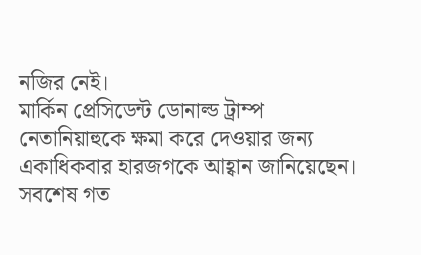নজির নেই।
মার্কিন প্রেসিডেন্ট ডোনাল্ড ট্রাম্প নেতানিয়াহুকে ক্ষমা করে দেওয়ার জন্য একাধিকবার হারজগকে আহ্বান জানিয়েছেন। সবশেষ গত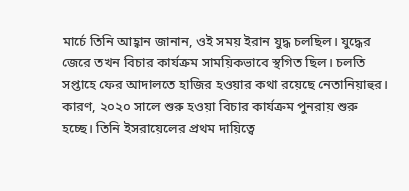মার্চে তিনি আহ্বান জানান, ওই সময় ইরান যুদ্ধ চলছিল। যুদ্ধের জেরে তখন বিচার কার্যক্রম সাময়িকভাবে স্থগিত ছিল। চলতি সপ্তাহে ফের আদালতে হাজির হওয়ার কথা রয়েছে নেতানিয়াহুর। কারণ, ২০২০ সালে শুরু হওয়া বিচার কার্যক্রম পুনরায় শুরু হচ্ছে। তিনি ইসরায়েলের প্রথম দায়িত্বে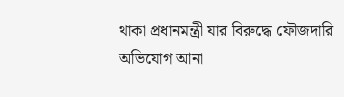থাকা প্রধানমন্ত্রী যার বিরুদ্ধে ফৌজদারি অভিযোগ আনা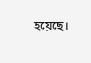হয়েছে।